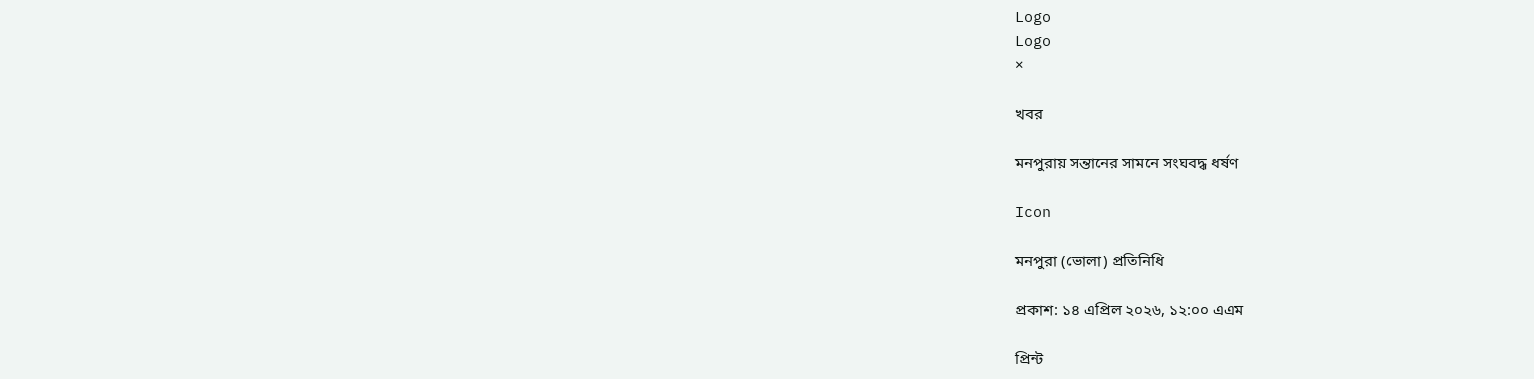Logo
Logo
×

খবর

মনপুরায় সন্তানের সামনে সংঘবদ্ধ ধর্ষণ

Icon

মনপুরা (ভোলা) প্রতিনিধি

প্রকাশ: ১৪ এপ্রিল ২০২৬, ১২:০০ এএম

প্রিন্ট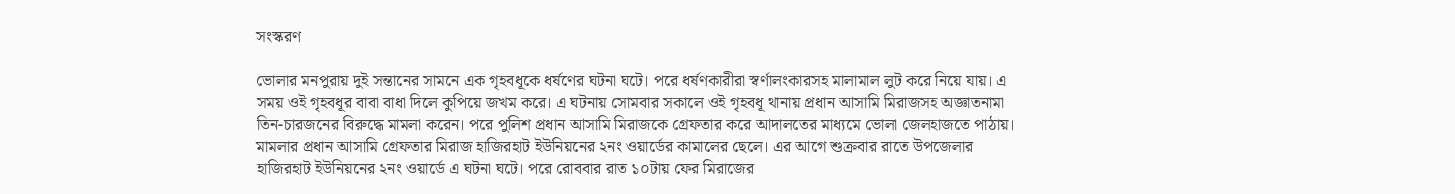সংস্করণ

ভোলার মনপুরায় দুই সন্তানের সামনে এক গৃহবধূকে ধর্ষণের ঘটনা ঘটে। পরে ধর্ষণকারীরা স্বর্ণালংকারসহ মালামাল লুট করে নিয়ে যায়। এ সময় ওই গৃহবধূর বাবা বাধা দিলে কুপিয়ে জখম করে। এ ঘটনায় সোমবার সকালে ওই গৃহবধূ থানায় প্রধান আসামি মিরাজসহ অজ্ঞাতনামা তিন-চারজনের বিরুদ্ধে মামলা করেন। পরে পুলিশ প্রধান আসামি মিরাজকে গ্রেফতার করে আদালতের মাধ্যমে ভোলা জেলহাজতে পাঠায়। মামলার প্রধান আসামি গ্রেফতার মিরাজ হাজিরহাট ইউনিয়নের ২নং ওয়ার্ডের কামালের ছেলে। এর আগে শুক্রবার রাতে উপজেলার হাজিরহাট ইউনিয়নের ২নং ওয়ার্ডে এ ঘটনা ঘটে। পরে রোববার রাত ১০টায় ফের মিরাজের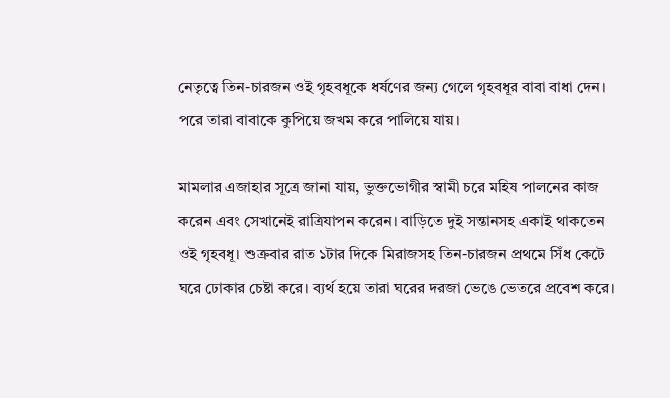নেতৃত্বে তিন-চারজন ওই গৃহবধূকে ধর্ষণের জন্য গেলে গৃহবধূর বাবা বাধা দেন। পরে তারা বাবাকে কুপিয়ে জখম করে পালিয়ে যায়।

মামলার এজাহার সূত্রে জানা যায়, ভুক্তভোগীর স্বামী চরে মহিষ পালনের কাজ করেন এবং সেখানেই রাত্রিযাপন করেন। বাড়িতে দুই সন্তানসহ একাই থাকতেন ওই গৃহবধূ। শুক্রবার রাত ১টার দিকে মিরাজসহ তিন-চারজন প্রথমে সিঁধ কেটে ঘরে ঢোকার চেষ্টা করে। ব্যর্থ হয়ে তারা ঘরের দরজা ভেঙে ভেতরে প্রবেশ করে।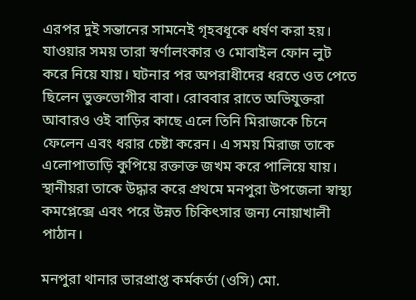এরপর দুই সন্তানের সামনেই গৃহবধূকে ধর্ষণ করা হয়। যাওয়ার সময় তারা স্বর্ণালংকার ও মোবাইল ফোন লুট করে নিয়ে যায়। ঘটনার পর অপরাধীদের ধরতে ওত পেতে ছিলেন ভুক্তভোগীর বাবা। রোববার রাতে অভিযুক্তরা আবারও ওই বাড়ির কাছে এলে তিনি মিরাজকে চিনে ফেলেন এবং ধরার চেষ্টা করেন। এ সময় মিরাজ তাকে এলোপাতাড়ি কুপিয়ে রক্তাক্ত জখম করে পালিয়ে যায়। স্থানীয়রা তাকে উদ্ধার করে প্রথমে মনপুরা উপজেলা স্বাস্থ্য কমপ্লেক্সে এবং পরে উন্নত চিকিৎসার জন্য নোয়াখালী পাঠান।

মনপুরা থানার ভারপ্রাপ্ত কর্মকর্তা (ওসি) মো.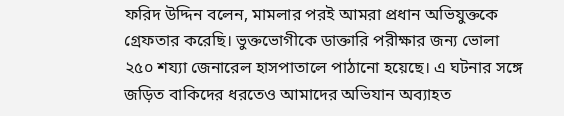ফরিদ উদ্দিন বলেন, মামলার পরই আমরা প্রধান অভিযুক্তকে গ্রেফতার করেছি। ভুক্তভোগীকে ডাক্তারি পরীক্ষার জন্য ভোলা ২৫০ শয্যা জেনারেল হাসপাতালে পাঠানো হয়েছে। এ ঘটনার সঙ্গে জড়িত বাকিদের ধরতেও আমাদের অভিযান অব্যাহত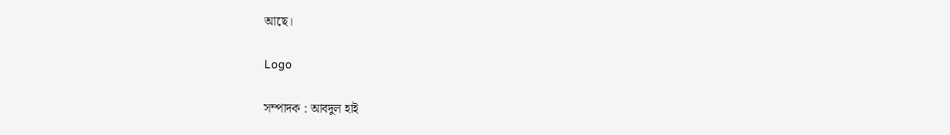আছে।

Logo

সম্পাদক : আবদুল হাই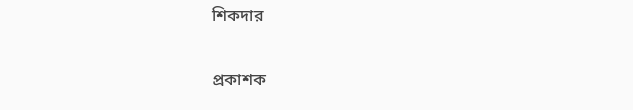শিকদার

প্রকাশক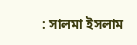: সালমা ইসলাম